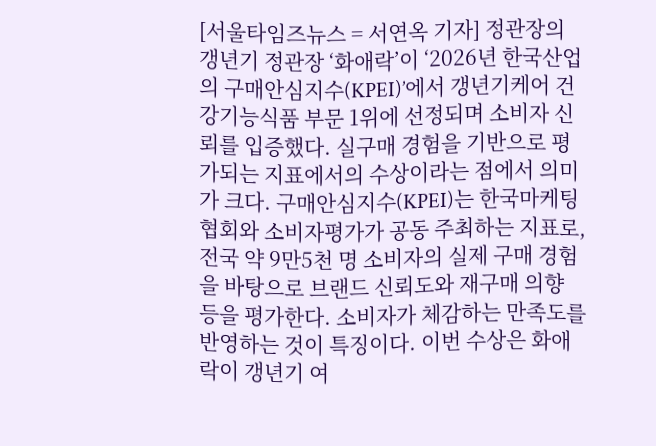[서울타임즈뉴스 = 서연옥 기자] 정관장의 갱년기 정관장 ‘화애락’이 ‘2026년 한국산업의 구매안심지수(KPEI)’에서 갱년기케어 건강기능식품 부문 1위에 선정되며 소비자 신뢰를 입증했다. 실구매 경험을 기반으로 평가되는 지표에서의 수상이라는 점에서 의미가 크다. 구매안심지수(KPEI)는 한국마케팅협회와 소비자평가가 공동 주최하는 지표로, 전국 약 9만5천 명 소비자의 실제 구매 경험을 바탕으로 브랜드 신뢰도와 재구매 의향 등을 평가한다. 소비자가 체감하는 만족도를 반영하는 것이 특징이다. 이번 수상은 화애락이 갱년기 여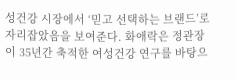성건강 시장에서 ‘믿고 선택하는 브랜드’로 자리잡았음을 보여준다. 화애락은 정관장이 35년간 축적한 여성건강 연구를 바탕으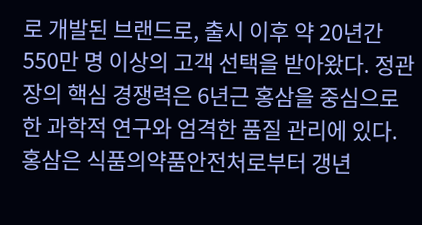로 개발된 브랜드로, 출시 이후 약 20년간 550만 명 이상의 고객 선택을 받아왔다. 정관장의 핵심 경쟁력은 6년근 홍삼을 중심으로 한 과학적 연구와 엄격한 품질 관리에 있다. 홍삼은 식품의약품안전처로부터 갱년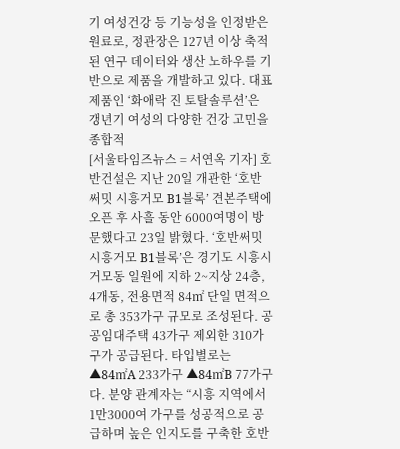기 여성건강 등 기능성을 인정받은 원료로, 정관장은 127년 이상 축적된 연구 데이터와 생산 노하우를 기반으로 제품을 개발하고 있다. 대표 제품인 ‘화애락 진 토탈솔루션’은 갱년기 여성의 다양한 건강 고민을 종합적
[서울타임즈뉴스 = 서연옥 기자] 호반건설은 지난 20일 개관한 ‘호반써밋 시흥거모 B1블록’ 견본주택에 오픈 후 사흘 동안 6000여명이 방문했다고 23일 밝혔다. ‘호반써밋 시흥거모 B1블록’은 경기도 시흥시 거모동 일원에 지하 2~지상 24층, 4개동, 전용면적 84㎡ 단일 면적으로 총 353가구 규모로 조성된다. 공공임대주택 43가구 제외한 310가구가 공급된다. 타입별로는 ▲84㎡A 233가구 ▲84㎡B 77가구다. 분양 관계자는 “시흥 지역에서 1만3000여 가구를 성공적으로 공급하며 높은 인지도를 구축한 호반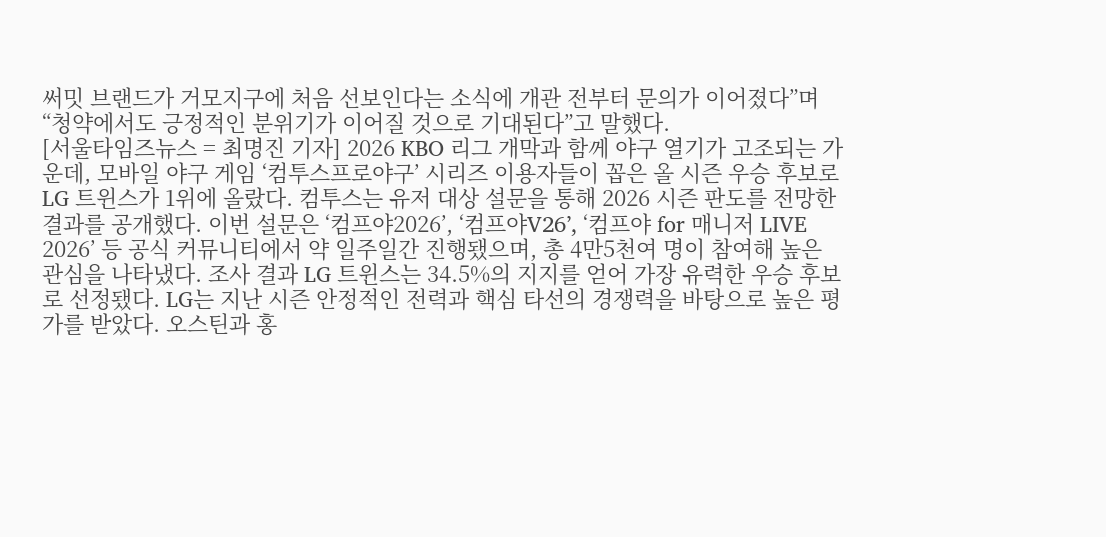써밋 브랜드가 거모지구에 처음 선보인다는 소식에 개관 전부터 문의가 이어졌다”며 “청약에서도 긍정적인 분위기가 이어질 것으로 기대된다”고 말했다.
[서울타임즈뉴스 = 최명진 기자] 2026 KBO 리그 개막과 함께 야구 열기가 고조되는 가운데, 모바일 야구 게임 ‘컴투스프로야구’ 시리즈 이용자들이 꼽은 올 시즌 우승 후보로 LG 트윈스가 1위에 올랐다. 컴투스는 유저 대상 설문을 통해 2026 시즌 판도를 전망한 결과를 공개했다. 이번 설문은 ‘컴프야2026’, ‘컴프야V26’, ‘컴프야 for 매니저 LIVE 2026’ 등 공식 커뮤니티에서 약 일주일간 진행됐으며, 총 4만5천여 명이 참여해 높은 관심을 나타냈다. 조사 결과 LG 트윈스는 34.5%의 지지를 얻어 가장 유력한 우승 후보로 선정됐다. LG는 지난 시즌 안정적인 전력과 핵심 타선의 경쟁력을 바탕으로 높은 평가를 받았다. 오스틴과 홍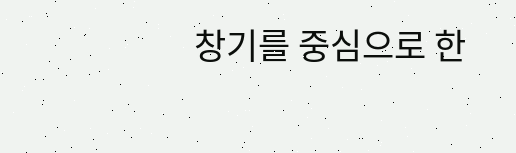창기를 중심으로 한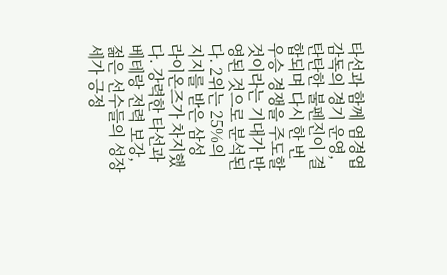타선과 함께 염경엽 감독의 경기 운영, 탄탄한 불펜진이 결합되며 다시 한 번 우승 경쟁을 주도할 것이라는 기대가 반영된 것으로 분석된다. 2위는 25%의 지지를 받은 삼성 라이온즈가 차지했다. 강력한 타선과 베테랑 전력 보강, 젊은 선수들의 성장세가 긍정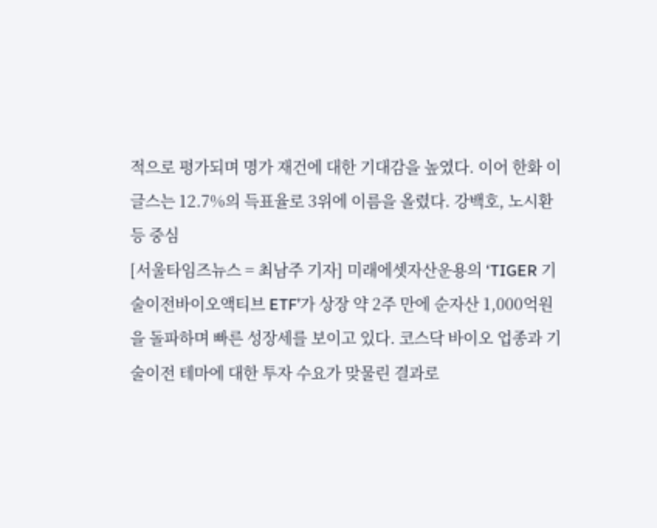적으로 평가되며 명가 재건에 대한 기대감을 높였다. 이어 한화 이글스는 12.7%의 득표율로 3위에 이름을 올렸다. 강백호, 노시환 등 중심
[서울타임즈뉴스 = 최남주 기자] 미래에셋자산운용의 ‘TIGER 기술이전바이오액티브 ETF’가 상장 약 2주 만에 순자산 1,000억원을 돌파하며 빠른 성장세를 보이고 있다. 코스닥 바이오 업종과 기술이전 테마에 대한 투자 수요가 맞물린 결과로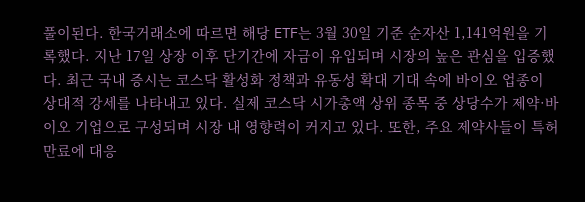풀이된다. 한국거래소에 따르면 해당 ETF는 3월 30일 기준 순자산 1,141억원을 기록했다. 지난 17일 상장 이후 단기간에 자금이 유입되며 시장의 높은 관심을 입증했다. 최근 국내 증시는 코스닥 활성화 정책과 유동성 확대 기대 속에 바이오 업종이 상대적 강세를 나타내고 있다. 실제 코스닥 시가총액 상위 종목 중 상당수가 제약·바이오 기업으로 구성되며 시장 내 영향력이 커지고 있다. 또한, 주요 제약사들이 특허 만료에 대응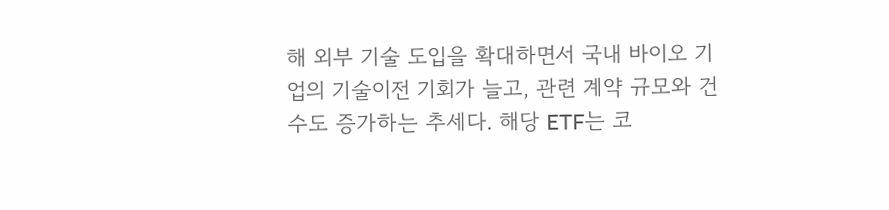해 외부 기술 도입을 확대하면서 국내 바이오 기업의 기술이전 기회가 늘고, 관련 계약 규모와 건수도 증가하는 추세다. 해당 ETF는 코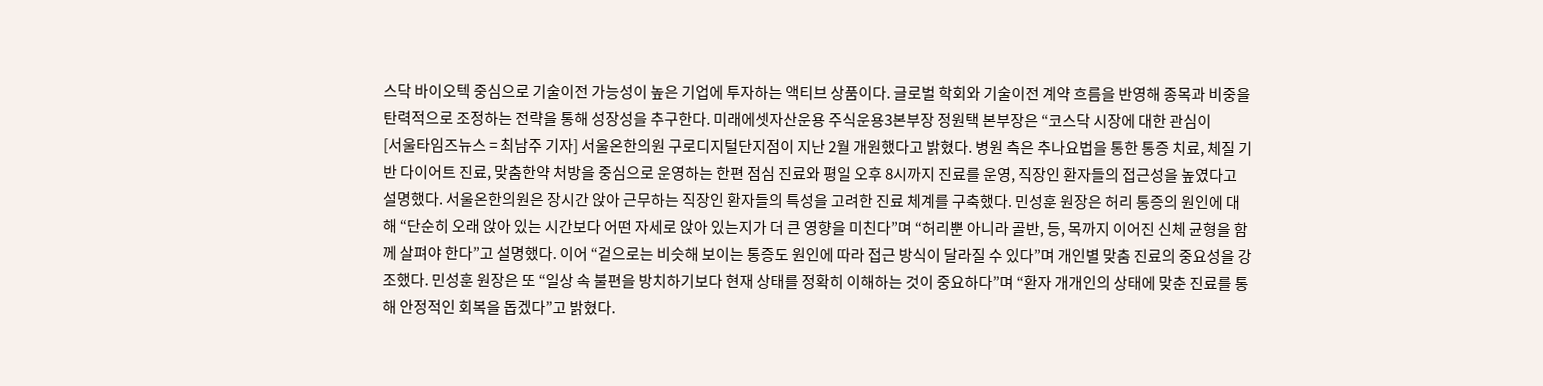스닥 바이오텍 중심으로 기술이전 가능성이 높은 기업에 투자하는 액티브 상품이다. 글로벌 학회와 기술이전 계약 흐름을 반영해 종목과 비중을 탄력적으로 조정하는 전략을 통해 성장성을 추구한다. 미래에셋자산운용 주식운용3본부장 정원택 본부장은 “코스닥 시장에 대한 관심이
[서울타임즈뉴스 = 최남주 기자] 서울온한의원 구로디지털단지점이 지난 2월 개원했다고 밝혔다. 병원 측은 추나요법을 통한 통증 치료, 체질 기반 다이어트 진료, 맞춤한약 처방을 중심으로 운영하는 한편 점심 진료와 평일 오후 8시까지 진료를 운영, 직장인 환자들의 접근성을 높였다고 설명했다. 서울온한의원은 장시간 앉아 근무하는 직장인 환자들의 특성을 고려한 진료 체계를 구축했다. 민성훈 원장은 허리 통증의 원인에 대해 “단순히 오래 앉아 있는 시간보다 어떤 자세로 앉아 있는지가 더 큰 영향을 미친다”며 “허리뿐 아니라 골반, 등, 목까지 이어진 신체 균형을 함께 살펴야 한다”고 설명했다. 이어 “겉으로는 비슷해 보이는 통증도 원인에 따라 접근 방식이 달라질 수 있다”며 개인별 맞춤 진료의 중요성을 강조했다. 민성훈 원장은 또 “일상 속 불편을 방치하기보다 현재 상태를 정확히 이해하는 것이 중요하다”며 “환자 개개인의 상태에 맞춘 진료를 통해 안정적인 회복을 돕겠다”고 밝혔다.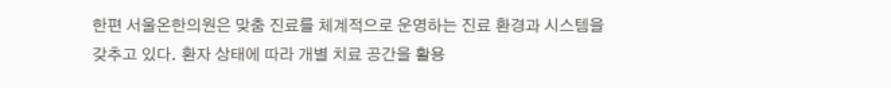한편 서울온한의원은 맞춤 진료를 체계적으로 운영하는 진료 환경과 시스템을 갖추고 있다. 환자 상태에 따라 개별 치료 공간을 활용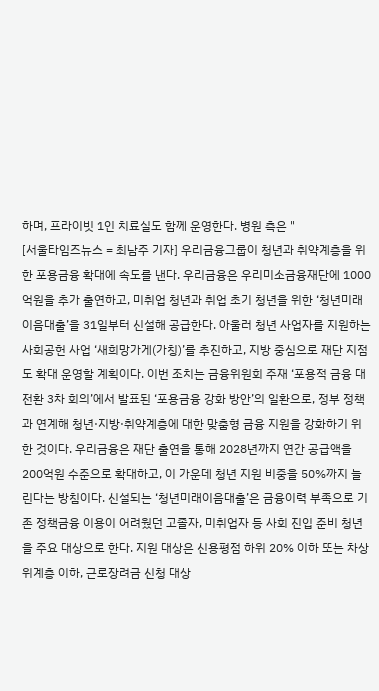하며, 프라이빗 1인 치료실도 함께 운영한다. 병원 측은 "
[서울타임즈뉴스 = 최남주 기자] 우리금융그룹이 청년과 취약계층을 위한 포용금융 확대에 속도를 낸다. 우리금융은 우리미소금융재단에 1000억원을 추가 출연하고, 미취업 청년과 취업 초기 청년을 위한 ‘청년미래이음대출’을 31일부터 신설해 공급한다. 아울러 청년 사업자를 지원하는 사회공헌 사업 ‘새희망가게(가칭)’를 추진하고, 지방 중심으로 재단 지점도 확대 운영할 계획이다. 이번 조치는 금융위원회 주재 ‘포용적 금융 대전환 3차 회의’에서 발표된 ‘포용금융 강화 방안’의 일환으로, 정부 정책과 연계해 청년·지방·취약계층에 대한 맞춤형 금융 지원을 강화하기 위한 것이다. 우리금융은 재단 출연을 통해 2028년까지 연간 공급액을 200억원 수준으로 확대하고, 이 가운데 청년 지원 비중을 50%까지 늘린다는 방침이다. 신설되는 ‘청년미래이음대출’은 금융이력 부족으로 기존 정책금융 이용이 어려웠던 고졸자, 미취업자 등 사회 진입 준비 청년을 주요 대상으로 한다. 지원 대상은 신용평점 하위 20% 이하 또는 차상위계층 이하, 근로장려금 신청 대상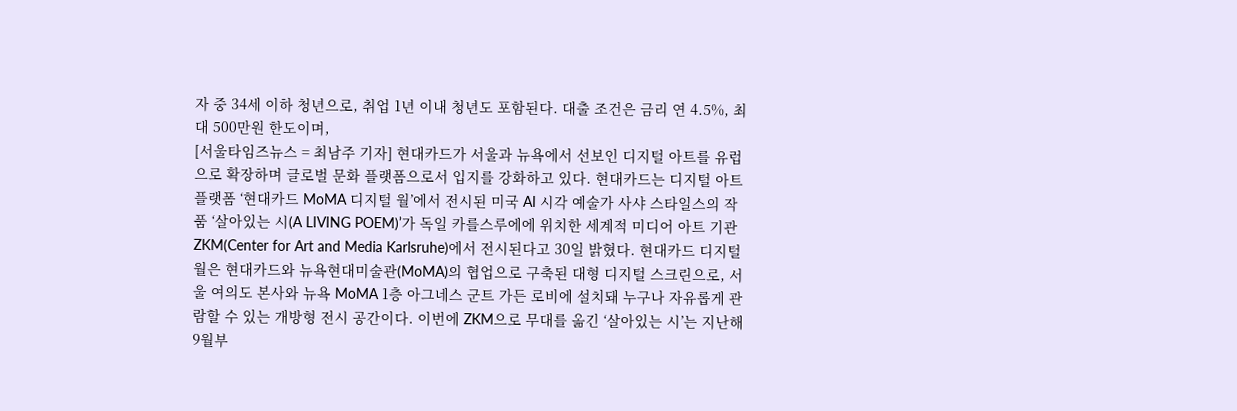자 중 34세 이하 청년으로, 취업 1년 이내 청년도 포함된다. 대출 조건은 금리 연 4.5%, 최대 500만원 한도이며,
[서울타임즈뉴스 = 최남주 기자] 현대카드가 서울과 뉴욕에서 선보인 디지털 아트를 유럽으로 확장하며 글로벌 문화 플랫폼으로서 입지를 강화하고 있다. 현대카드는 디지털 아트 플랫폼 ‘현대카드 MoMA 디지털 월’에서 전시된 미국 AI 시각 예술가 사샤 스타일스의 작품 ‘살아있는 시(A LIVING POEM)’가 독일 카를스루에에 위치한 세계적 미디어 아트 기관 ZKM(Center for Art and Media Karlsruhe)에서 전시된다고 30일 밝혔다. 현대카드 디지털 월은 현대카드와 뉴욕현대미술관(MoMA)의 협업으로 구축된 대형 디지털 스크린으로, 서울 여의도 본사와 뉴욕 MoMA 1층 아그네스 군트 가든 로비에 설치돼 누구나 자유롭게 관람할 수 있는 개방형 전시 공간이다. 이번에 ZKM으로 무대를 옮긴 ‘살아있는 시’는 지난해 9월부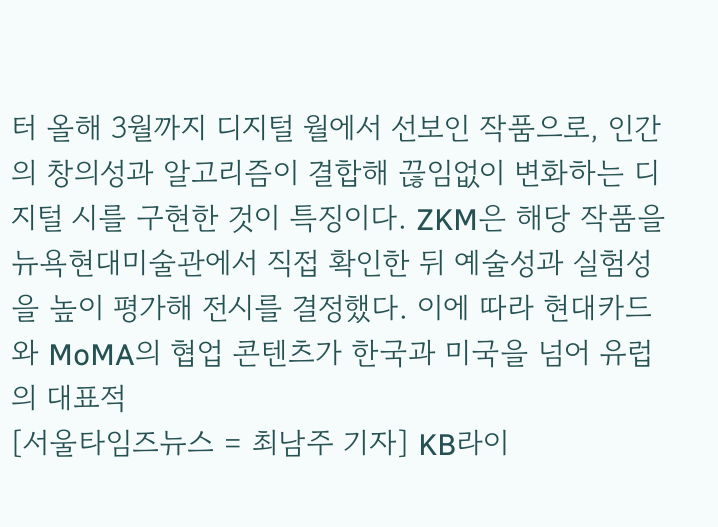터 올해 3월까지 디지털 월에서 선보인 작품으로, 인간의 창의성과 알고리즘이 결합해 끊임없이 변화하는 디지털 시를 구현한 것이 특징이다. ZKM은 해당 작품을 뉴욕현대미술관에서 직접 확인한 뒤 예술성과 실험성을 높이 평가해 전시를 결정했다. 이에 따라 현대카드와 MoMA의 협업 콘텐츠가 한국과 미국을 넘어 유럽의 대표적
[서울타임즈뉴스 = 최남주 기자] KB라이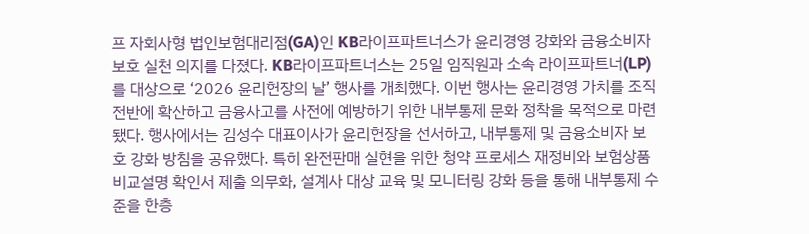프 자회사형 법인보험대리점(GA)인 KB라이프파트너스가 윤리경영 강화와 금융소비자 보호 실천 의지를 다졌다. KB라이프파트너스는 25일 임직원과 소속 라이프파트너(LP)를 대상으로 ‘2026 윤리헌장의 날’ 행사를 개최했다. 이번 행사는 윤리경영 가치를 조직 전반에 확산하고 금융사고를 사전에 예방하기 위한 내부통제 문화 정착을 목적으로 마련됐다. 행사에서는 김성수 대표이사가 윤리헌장을 선서하고, 내부통제 및 금융소비자 보호 강화 방침을 공유했다. 특히 완전판매 실현을 위한 청약 프로세스 재정비와 보험상품 비교설명 확인서 제출 의무화, 설계사 대상 교육 및 모니터링 강화 등을 통해 내부통제 수준을 한층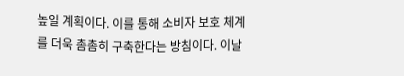높일 계획이다. 이를 통해 소비자 보호 체계를 더욱 촘촘히 구축한다는 방침이다. 이날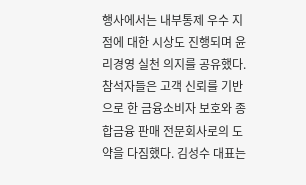행사에서는 내부통제 우수 지점에 대한 시상도 진행되며 윤리경영 실천 의지를 공유했다. 참석자들은 고객 신뢰를 기반으로 한 금융소비자 보호와 종합금융 판매 전문회사로의 도약을 다짐했다. 김성수 대표는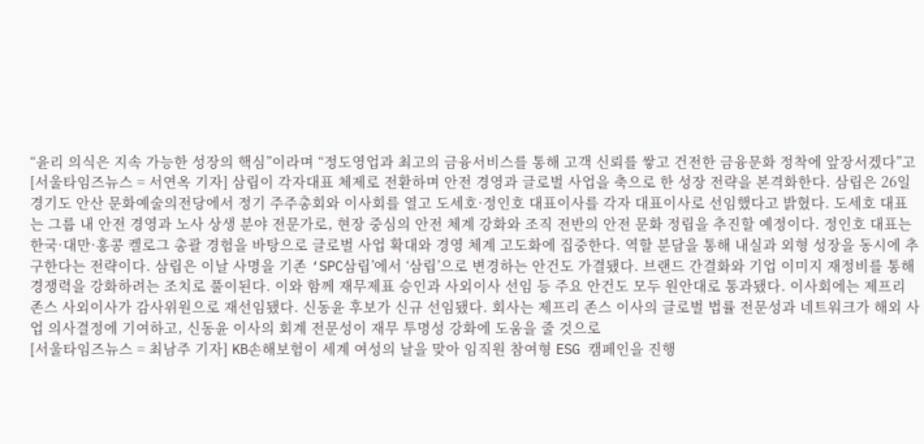“윤리 의식은 지속 가능한 성장의 핵심”이라며 “정도영업과 최고의 금융서비스를 통해 고객 신뢰를 쌓고 건전한 금융문화 정착에 앞장서겠다”고
[서울타임즈뉴스 = 서연옥 기자] 삼립이 각자대표 체제로 전환하며 안전 경영과 글로벌 사업을 축으로 한 성장 전략을 본격화한다. 삼립은 26일 경기도 안산 문화예술의전당에서 정기 주주총회와 이사회를 열고 도세호·정인호 대표이사를 각자 대표이사로 선임했다고 밝혔다. 도세호 대표는 그룹 내 안전 경영과 노사 상생 분야 전문가로, 현장 중심의 안전 체계 강화와 조직 전반의 안전 문화 정립을 추진할 예정이다. 정인호 대표는 한국·대만·홍콩 켈로그 총괄 경험을 바탕으로 글로벌 사업 확대와 경영 체계 고도화에 집중한다. 역할 분담을 통해 내실과 외형 성장을 동시에 추구한다는 전략이다. 삼립은 이날 사명을 기존 ‘SPC삼립’에서 ‘삼립’으로 변경하는 안건도 가결됐다. 브랜드 간결화와 기업 이미지 재정비를 통해 경쟁력을 강화하려는 조치로 풀이된다. 이와 함께 재무제표 승인과 사외이사 선임 등 주요 안건도 모두 원안대로 통과됐다. 이사회에는 제프리 존스 사외이사가 감사위원으로 재선임됐다. 신동윤 후보가 신규 선임됐다. 회사는 제프리 존스 이사의 글로벌 법률 전문성과 네트워크가 해외 사업 의사결정에 기여하고, 신동윤 이사의 회계 전문성이 재무 투명성 강화에 도움을 줄 것으로
[서울타임즈뉴스 = 최남주 기자] KB손해보험이 세계 여성의 날을 맞아 임직원 참여형 ESG 캠페인을 진행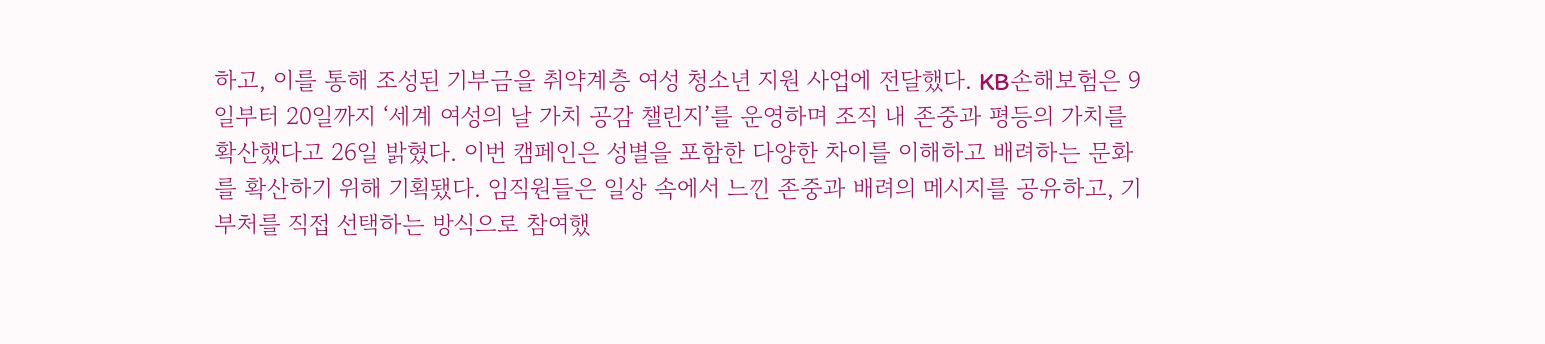하고, 이를 통해 조성된 기부금을 취약계층 여성 청소년 지원 사업에 전달했다. KB손해보험은 9일부터 20일까지 ‘세계 여성의 날 가치 공감 챌린지’를 운영하며 조직 내 존중과 평등의 가치를 확산했다고 26일 밝혔다. 이번 캠페인은 성별을 포함한 다양한 차이를 이해하고 배려하는 문화를 확산하기 위해 기획됐다. 임직원들은 일상 속에서 느낀 존중과 배려의 메시지를 공유하고, 기부처를 직접 선택하는 방식으로 참여했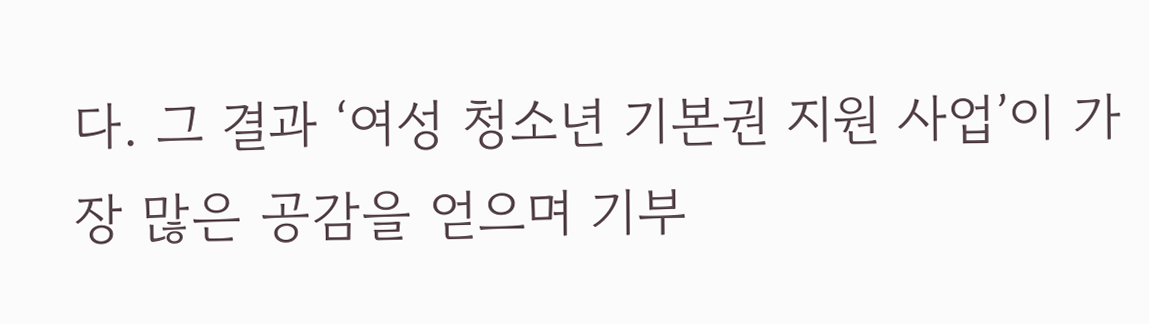다. 그 결과 ‘여성 청소년 기본권 지원 사업’이 가장 많은 공감을 얻으며 기부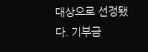대상으로 선정됐다. 기부금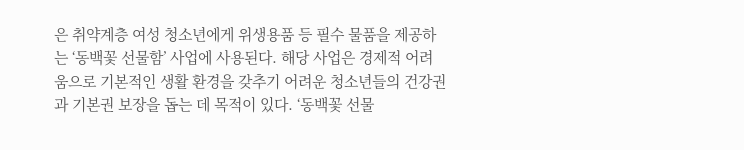은 취약계층 여성 청소년에게 위생용품 등 필수 물품을 제공하는 ‘동백꽃 선물함’ 사업에 사용된다. 해당 사업은 경제적 어려움으로 기본적인 생활 환경을 갖추기 어려운 청소년들의 건강권과 기본권 보장을 돕는 데 목적이 있다. ‘동백꽃 선물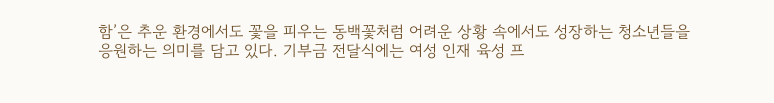함’은 추운 환경에서도 꽃을 피우는 동백꽃처럼 어려운 상황 속에서도 성장하는 청소년들을 응원하는 의미를 담고 있다. 기부금 전달식에는 여성 인재 육성 프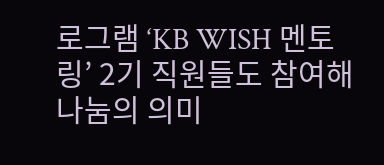로그램 ‘KB WISH 멘토링’ 2기 직원들도 참여해 나눔의 의미